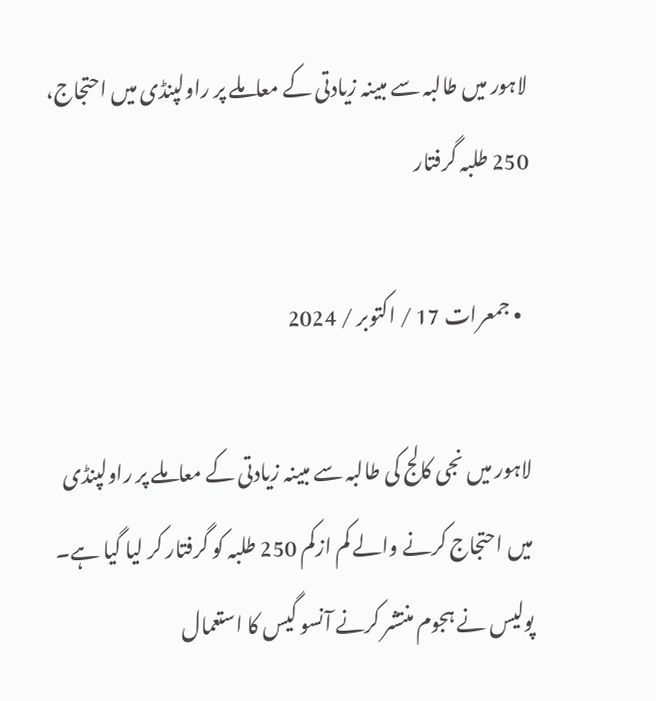لاہور میں طالبہ سے مبینہ زیادتی کے معاملے پر راولپنڈی میں احتجاج، 250 طلبہ گرفتار

  • جمعرات 17 / اکتوبر / 2024

لاہور میں نجی کالج کی طالبہ سے مبینہ زیادتی کے معاملے پر راولپنڈی میں احتجاج کرنے والے کم ازکم 250 طلبہ کو گرفتار کر لیا گیا ہے۔ پولیس نے ہجوم منتشر کرنے آنسو گیس کا استعمال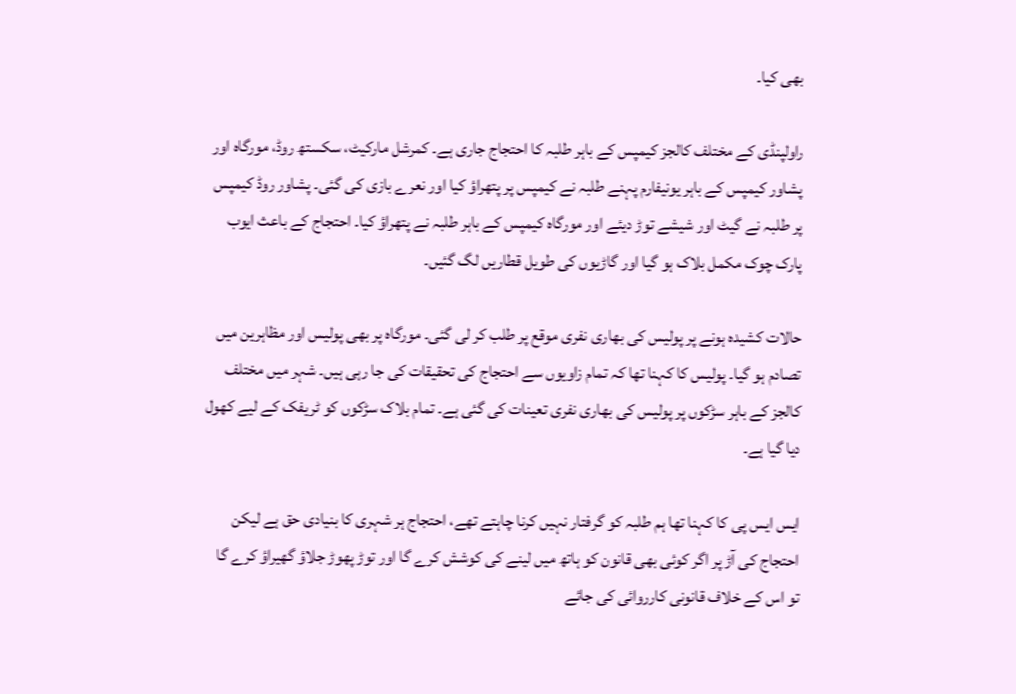بھی کیا۔

راولپنڈی کے مختلف کالجز کیمپس کے باہر طلبہ کا احتجاج جاری ہے۔ کمرشل مارکیٹ، سکستھ روڈ، مورگاہ اور پشاور کیمپس کے باہر یونیفارم پہنے طلبہ نے کیمپس پر پتھراؤ کیا اور نعرے بازی کی گئی۔ پشاور روڈ کیمپس پر طلبہ نے گیٹ اور شیشے توڑ دیئے اور مورگاہ کیمپس کے باہر طلبہ نے پتھراؤ کیا۔ احتجاج کے باعث ایوب پارک چوک مکمل بلاک ہو گیا اور گاڑیوں کی طویل قطاریں لگ گئیں۔

حالات کشیدہ ہونے پر پولیس کی بھاری نفری موقع پر طلب کر لی گئی۔ مورگاہ پر بھی پولیس اور مظاہرین میں تصادم ہو گیا۔ پولیس کا کہنا تھا کہ تمام زاویوں سے احتجاج کی تحقیقات کی جا رہی ہیں۔ شہر میں مختلف کالجز کے باہر سڑکوں پر پولیس کی بھاری نفری تعینات کی گئی ہے۔ تمام بلاک سڑکوں کو ٹریفک کے لیے کھول دیا گیا ہے۔

ایس ایس پی کا کہنا تھا ہم طلبہ کو گرفتار نہیں کرنا چاہتے تھے، احتجاج ہر شہری کا بنیادی حق ہے لیکن احتجاج کی آڑ پر اگر کوئی بھی قانون کو ہاتھ میں لینے کی کوشش کرے گا اور توڑ پھوڑ جلاؤ گھیراؤ کرے گا تو اس کے خلاف قانونی کارروائی کی جائے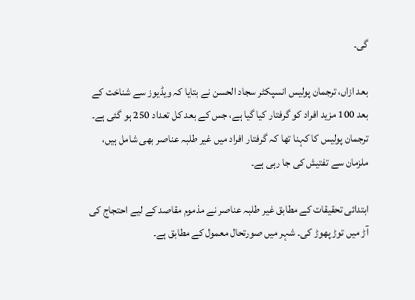گی۔

بعد ازاں، ترجمان پولیس انسپکٹر سجاد الحسن نے بتایا کہ ویڈیوز سے شناخت کے بعد 100 مزید افراد کو گرفتار کیا گیا ہے، جس کے بعد کل تعداد 250 ہو گئی ہے۔ ترجمان پولیس کا کہنا تھا کہ گرفتار افراد میں غیر طلبہ عناصر بھی شامل ہیں، ملزمان سے تفتیش کی جا رہی ہے۔

ابتدائی تحقیقات کے مطابق غیر طلبہ عناصر نے مذموم مقاصد کے لیے احتجاج کی آڑ میں توڑ پھوڑ کی۔ شہر میں صورتحال معمول کے مطابق ہے۔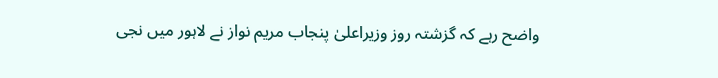واضح رہے کہ گزشتہ روز وزیراعلیٰ پنجاب مریم نواز نے لاہور میں نجی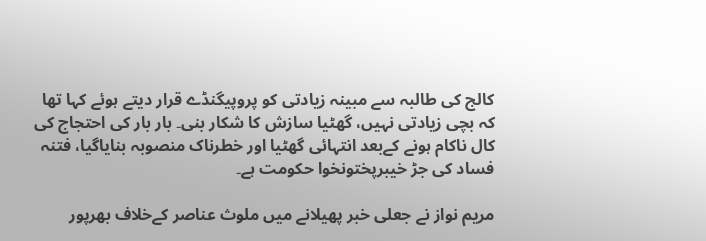کالج کی طالبہ سے مبینہ زیادتی کو پروپیگنڈے قرار دیتے ہوئے کہا تھا کہ بچی زیادتی نہیں، گھٹیا سازش کا شکار بنی۔ بار بار کی احتجاج کی کال ناکام ہونے کےبعد انتہائی گھٹیا اور خطرناک منصوبہ بنایاگیا، فتنہ فساد کی جڑ خیبرپختونخوا حکومت ہے۔

مریم نواز نے جعلی خبر پھیلانے میں ملوث عناصر کےخلاف بھرپور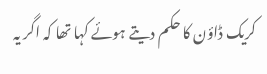کریک ڈاؤن کا حکم دیتے ہوئے کہا تھا کہ اگر یہ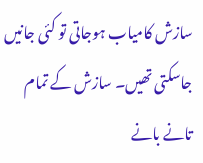سازش کامیاب ہوجاتی تو کئی جانیں جاسکتی تھیں۔ سازش کے تمام تانے بانے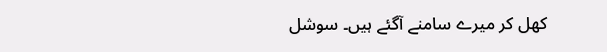کھل کر میرے سامنے آگئے ہیں۔ سوشل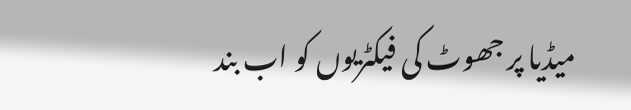میڈیا پر جھوٹ کی فیکٹریوں کو اب بند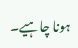ہونا چاہیے۔